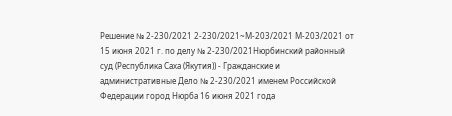Решение № 2-230/2021 2-230/2021~М-203/2021 М-203/2021 от 15 июня 2021 г. по делу № 2-230/2021Нюрбинский районный суд (Республика Саха (Якутия)) - Гражданские и административные Дело № 2-230/2021 именем Российской Федерации город Нюрба 16 июня 2021 года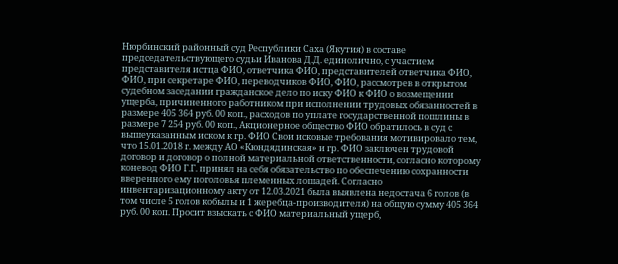Нюрбинский районный суд Республики Саха (Якутия) в составе председательствующего судьи Иванова Д.Д. единолично, с участием представителя истца ФИО, ответчика ФИО, представителей ответчика ФИО, ФИО, при секретаре ФИО, переводчиков ФИО, ФИО, рассмотрев в открытом судебном заседании гражданское дело по иску ФИО к ФИО о возмещении ущерба, причиненного работником при исполнении трудовых обязанностей в размере 405 364 руб. 00 коп., расходов по уплате государственной пошлины в размере 7 254 руб. 00 коп., Акционерное общество ФИО обратилось в суд с вышеуказанным иском к гр. ФИО Свои исковые требования мотивировало тем, что 15.01.2018 г. между АО «Кюндядинская» и гр. ФИО заключен трудовой договор и договор о полной материальной ответственности, согласно которому коневод ФИО Г.Г. принял на себя обязательство по обеспечению сохранности вверенного ему поголовья племенных лошадей. Согласно инвентаризационному акту от 12.03.2021 была выявлена недостача 6 голов (в том числе 5 голов кобылы и 1 жеребца-производителя) на общую сумму 405 364 руб. 00 коп. Просит взыскать с ФИО материальный ущерб,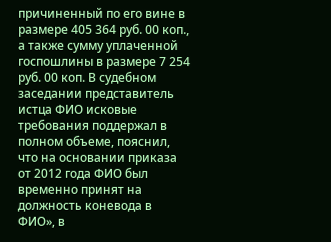причиненный по его вине в размере 405 364 руб. 00 коп., а также сумму уплаченной госпошлины в размере 7 254 руб. 00 коп. В судебном заседании представитель истца ФИО исковые требования поддержал в полном объеме, пояснил, что на основании приказа от 2012 года ФИО был временно принят на должность коневода в ФИО», в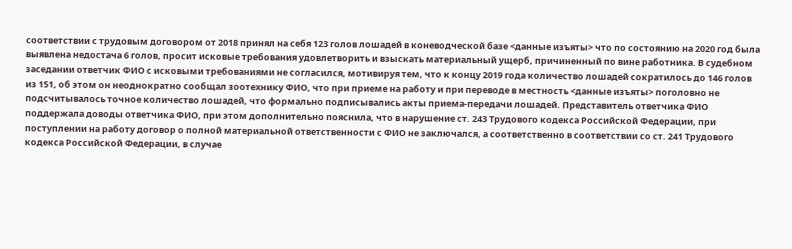соответствии с трудовым договором от 2018 принял на себя 123 голов лошадей в коневодческой базе <данные изъяты> что по состоянию на 2020 год была выявлена недостача 6 голов, просит исковые требования удовлетворить и взыскать материальный ущерб, причиненный по вине работника. В судебном заседании ответчик ФИО с исковыми требованиями не согласился, мотивируя тем, что к концу 2019 года количество лошадей сократилось до 146 голов из 151, об этом он неоднократно сообщал зоотехнику ФИО, что при приеме на работу и при переводе в местность <данные изъяты> поголовно не подсчитывалось точное количество лошадей, что формально подписывались акты приема-передачи лошадей. Представитель ответчика ФИО поддержала доводы ответчика ФИО, при этом дополнительно пояснила, что в нарушение ст. 243 Трудового кодекса Российской Федерации, при поступлении на работу договор о полной материальной ответственности с ФИО не заключался, а соответственно в соответствии со ст. 241 Трудового кодекса Российской Федерации, в случае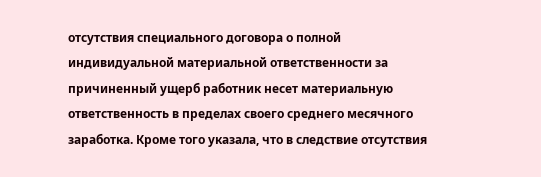отсутствия специального договора о полной индивидуальной материальной ответственности за причиненный ущерб работник несет материальную ответственность в пределах своего среднего месячного заработка. Кроме того указала, что в следствие отсутствия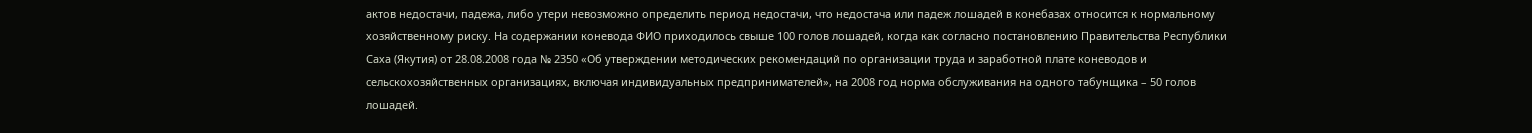актов недостачи, падежа, либо утери невозможно определить период недостачи, что недостача или падеж лошадей в конебазах относится к нормальному хозяйственному риску. На содержании коневода ФИО приходилось свыше 100 голов лошадей, когда как согласно постановлению Правительства Республики Саха (Якутия) от 28.08.2008 года № 2350 «Об утверждении методических рекомендаций по организации труда и заработной плате коневодов и сельскохозяйственных организациях, включая индивидуальных предпринимателей», на 2008 год норма обслуживания на одного табунщика – 50 голов лошадей.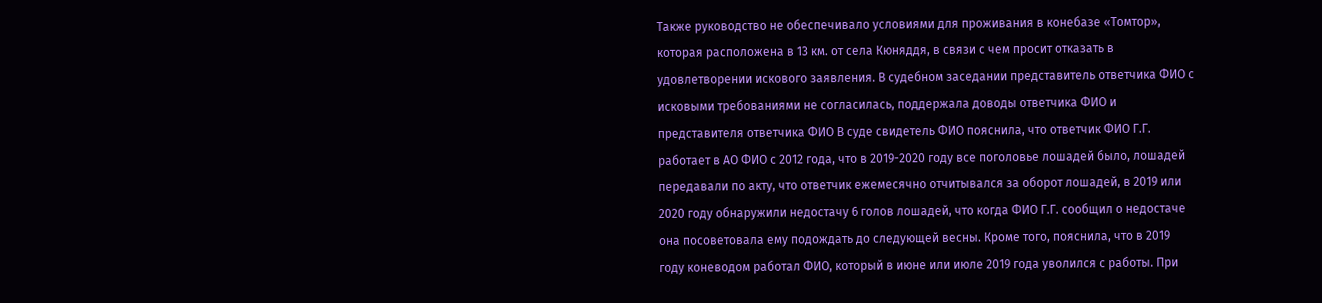Также руководство не обеспечивало условиями для проживания в конебазе «Томтор», которая расположена в 13 км. от села Кюняддя, в связи с чем просит отказать в удовлетворении искового заявления. В судебном заседании представитель ответчика ФИО с исковыми требованиями не согласилась, поддержала доводы ответчика ФИО и представителя ответчика ФИО В суде свидетель ФИО пояснила, что ответчик ФИО Г.Г. работает в АО ФИО с 2012 года, что в 2019-2020 году все поголовье лошадей было, лошадей передавали по акту, что ответчик ежемесячно отчитывался за оборот лошадей, в 2019 или 2020 году обнаружили недостачу 6 голов лошадей, что когда ФИО Г.Г. сообщил о недостаче она посоветовала ему подождать до следующей весны. Кроме того, пояснила, что в 2019 году коневодом работал ФИО, который в июне или июле 2019 года уволился с работы. При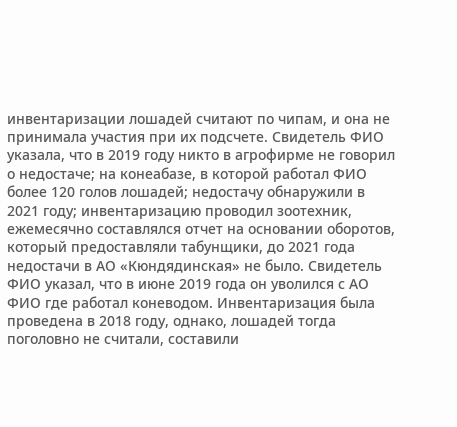инвентаризации лошадей считают по чипам, и она не принимала участия при их подсчете. Свидетель ФИО указала, что в 2019 году никто в агрофирме не говорил о недостаче; на конеабазе, в которой работал ФИО более 120 голов лошадей; недостачу обнаружили в 2021 году; инвентаризацию проводил зоотехник, ежемесячно составлялся отчет на основании оборотов, который предоставляли табунщики, до 2021 года недостачи в АО «Кюндядинская» не было. Свидетель ФИО указал, что в июне 2019 года он уволился с АО ФИО где работал коневодом. Инвентаризация была проведена в 2018 году, однако, лошадей тогда поголовно не считали, составили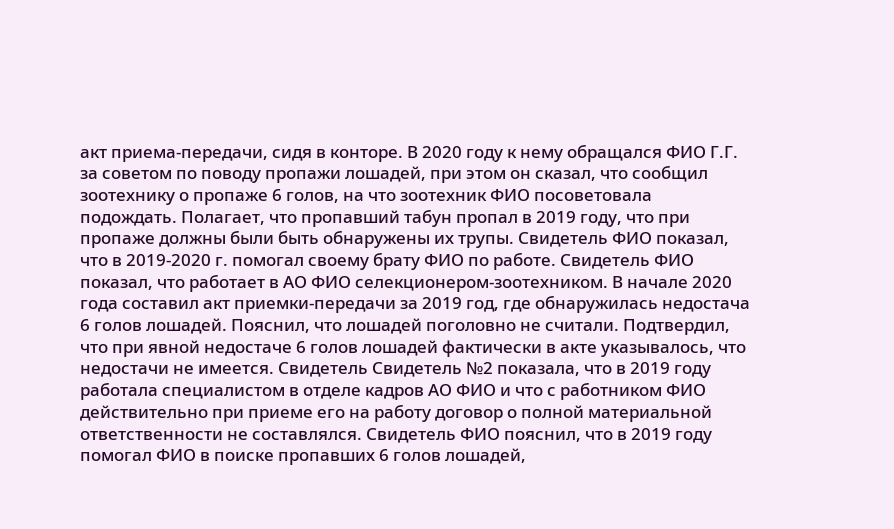акт приема-передачи, сидя в конторе. В 2020 году к нему обращался ФИО Г.Г. за советом по поводу пропажи лошадей, при этом он сказал, что сообщил зоотехнику о пропаже 6 голов, на что зоотехник ФИО посоветовала подождать. Полагает, что пропавший табун пропал в 2019 году, что при пропаже должны были быть обнаружены их трупы. Свидетель ФИО показал, что в 2019-2020 г. помогал своему брату ФИО по работе. Свидетель ФИО показал, что работает в АО ФИО селекционером-зоотехником. В начале 2020 года составил акт приемки-передачи за 2019 год, где обнаружилась недостача 6 голов лошадей. Пояснил, что лошадей поголовно не считали. Подтвердил, что при явной недостаче 6 голов лошадей фактически в акте указывалось, что недостачи не имеется. Свидетель Свидетель №2 показала, что в 2019 году работала специалистом в отделе кадров АО ФИО и что с работником ФИО действительно при приеме его на работу договор о полной материальной ответственности не составлялся. Свидетель ФИО пояснил, что в 2019 году помогал ФИО в поиске пропавших 6 голов лошадей,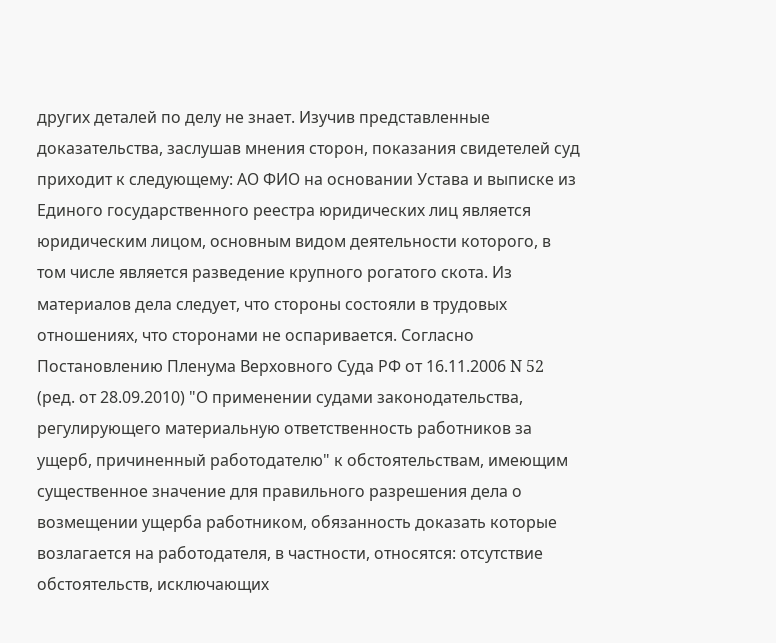других деталей по делу не знает. Изучив представленные доказательства, заслушав мнения сторон, показания свидетелей суд приходит к следующему: АО ФИО на основании Устава и выписке из Единого государственного реестра юридических лиц является юридическим лицом, основным видом деятельности которого, в том числе является разведение крупного рогатого скота. Из материалов дела следует, что стороны состояли в трудовых отношениях, что сторонами не оспаривается. Согласно Постановлению Пленума Верховного Суда РФ от 16.11.2006 N 52 (ред. от 28.09.2010) "О применении судами законодательства, регулирующего материальную ответственность работников за ущерб, причиненный работодателю" к обстоятельствам, имеющим существенное значение для правильного разрешения дела о возмещении ущерба работником, обязанность доказать которые возлагается на работодателя, в частности, относятся: отсутствие обстоятельств, исключающих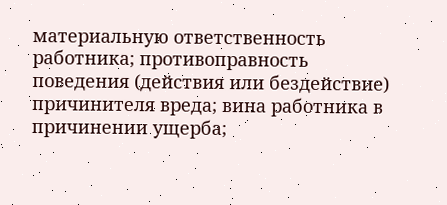материальную ответственность работника; противоправность поведения (действия или бездействие) причинителя вреда; вина работника в причинении ущерба;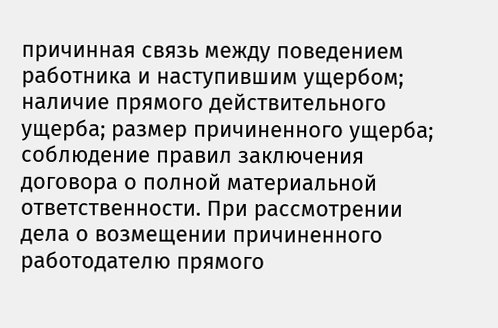причинная связь между поведением работника и наступившим ущербом; наличие прямого действительного ущерба; размер причиненного ущерба; соблюдение правил заключения договора о полной материальной ответственности. При рассмотрении дела о возмещении причиненного работодателю прямого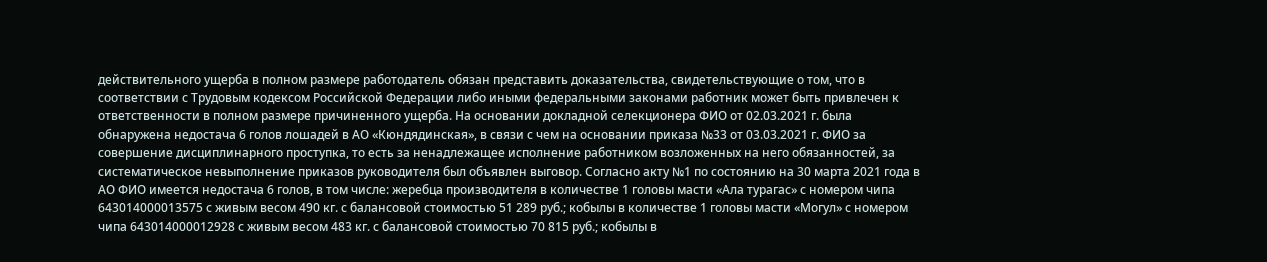действительного ущерба в полном размере работодатель обязан представить доказательства, свидетельствующие о том, что в соответствии с Трудовым кодексом Российской Федерации либо иными федеральными законами работник может быть привлечен к ответственности в полном размере причиненного ущерба. На основании докладной селекционера ФИО от 02.03.2021 г. была обнаружена недостача 6 голов лошадей в АО «Кюндядинская», в связи с чем на основании приказа №33 от 03.03.2021 г. ФИО за совершение дисциплинарного проступка, то есть за ненадлежащее исполнение работником возложенных на него обязанностей, за систематическое невыполнение приказов руководителя был объявлен выговор. Согласно акту №1 по состоянию на 30 марта 2021 года в АО ФИО имеется недостача 6 голов, в том числе: жеребца производителя в количестве 1 головы масти «Ала турагас» с номером чипа 643014000013575 с живым весом 490 кг. с балансовой стоимостью 51 289 руб.; кобылы в количестве 1 головы масти «Могул» с номером чипа 643014000012928 с живым весом 483 кг. с балансовой стоимостью 70 815 руб.; кобылы в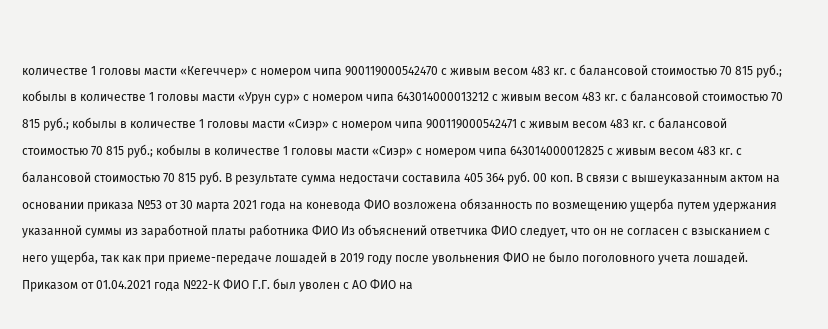количестве 1 головы масти «Кегеччер» с номером чипа 900119000542470 с живым весом 483 кг. с балансовой стоимостью 70 815 руб.; кобылы в количестве 1 головы масти «Урун сур» с номером чипа 643014000013212 с живым весом 483 кг. с балансовой стоимостью 70 815 руб.; кобылы в количестве 1 головы масти «Сиэр» с номером чипа 900119000542471 с живым весом 483 кг. с балансовой стоимостью 70 815 руб.; кобылы в количестве 1 головы масти «Сиэр» с номером чипа 643014000012825 с живым весом 483 кг. с балансовой стоимостью 70 815 руб. В результате сумма недостачи составила 405 364 руб. 00 коп. В связи с вышеуказанным актом на основании приказа №53 от 30 марта 2021 года на коневода ФИО возложена обязанность по возмещению ущерба путем удержания указанной суммы из заработной платы работника ФИО Из объяснений ответчика ФИО следует, что он не согласен с взысканием с него ущерба, так как при приеме-передаче лошадей в 2019 году после увольнения ФИО не было поголовного учета лошадей. Приказом от 01.04.2021 года №22-К ФИО Г.Г. был уволен с АО ФИО на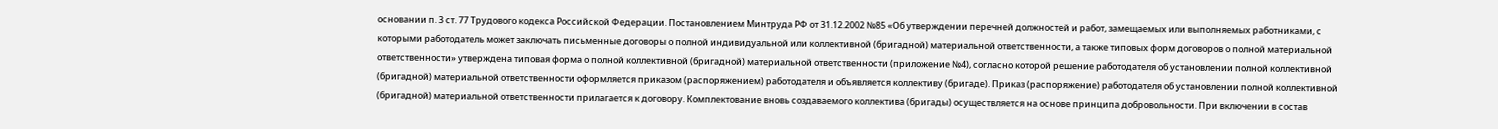основании п. 3 ст. 77 Трудового кодекса Российской Федерации. Постановлением Минтруда РФ от 31.12.2002 №85 «Об утверждении перечней должностей и работ, замещаемых или выполняемых работниками, с которыми работодатель может заключать письменные договоры о полной индивидуальной или коллективной (бригадной) материальной ответственности, а также типовых форм договоров о полной материальной ответственности» утверждена типовая форма о полной коллективной (бригадной) материальной ответственности (приложение №4), согласно которой решение работодателя об установлении полной коллективной (бригадной) материальной ответственности оформляется приказом (распоряжением) работодателя и объявляется коллективу (бригаде). Приказ (распоряжение) работодателя об установлении полной коллективной (бригадной) материальной ответственности прилагается к договору. Комплектование вновь создаваемого коллектива (бригады) осуществляется на основе принципа добровольности. При включении в состав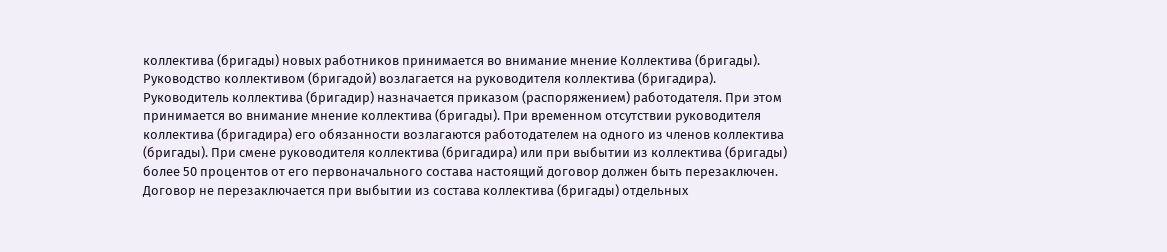коллектива (бригады) новых работников принимается во внимание мнение Коллектива (бригады). Руководство коллективом (бригадой) возлагается на руководителя коллектива (бригадира). Руководитель коллектива (бригадир) назначается приказом (распоряжением) работодателя. При этом принимается во внимание мнение коллектива (бригады). При временном отсутствии руководителя коллектива (бригадира) его обязанности возлагаются работодателем на одного из членов коллектива (бригады). При смене руководителя коллектива (бригадира) или при выбытии из коллектива (бригады) более 50 процентов от его первоначального состава настоящий договор должен быть перезаключен. Договор не перезаключается при выбытии из состава коллектива (бригады) отдельных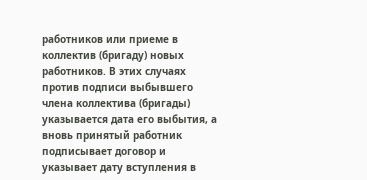работников или приеме в коллектив (бригаду) новых работников. В этих случаях против подписи выбывшего члена коллектива (бригады) указывается дата его выбытия, а вновь принятый работник подписывает договор и указывает дату вступления в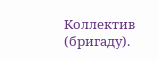Коллектив (бригаду).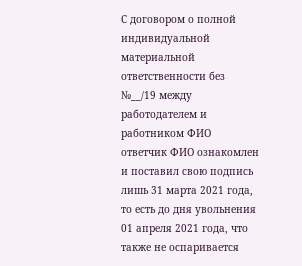С договором о полной индивидуальной материальной ответственности без №__/19 между работодателем и работником ФИО ответчик ФИО ознакомлен и поставил свою подпись лишь 31 марта 2021 года, то есть до дня увольнения 01 апреля 2021 года, что также не оспаривается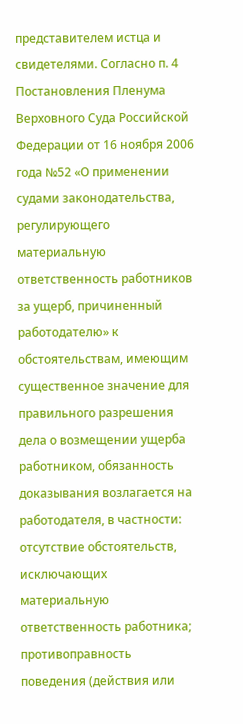представителем истца и свидетелями. Согласно п. 4 Постановления Пленума Верховного Суда Российской Федерации от 16 ноября 2006 года №52 «О применении судами законодательства, регулирующего материальную ответственность работников за ущерб, причиненный работодателю» к обстоятельствам, имеющим существенное значение для правильного разрешения дела о возмещении ущерба работником, обязанность доказывания возлагается на работодателя, в частности: отсутствие обстоятельств, исключающих материальную ответственность работника; противоправность поведения (действия или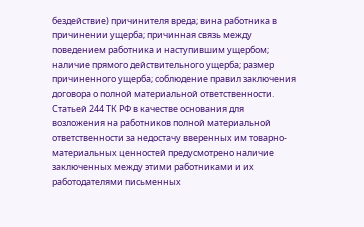бездействие) причинителя вреда; вина работника в причинении ущерба; причинная связь между поведением работника и наступившим ущербом; наличие прямого действительного ущерба; размер причиненного ущерба; соблюдение правил заключения договора о полной материальной ответственности. Статьей 244 ТК РФ в качестве основания для возложения на работников полной материальной ответственности за недостачу вверенных им товарно-материальных ценностей предусмотрено наличие заключенных между этими работниками и их работодателями письменных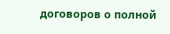договоров о полной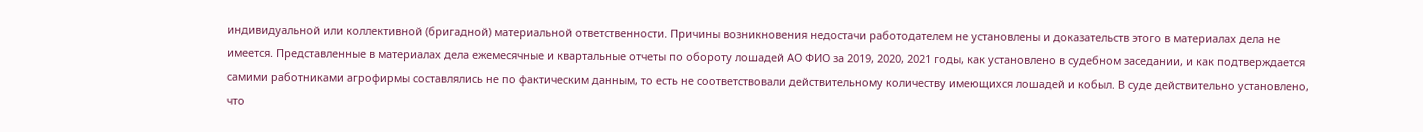индивидуальной или коллективной (бригадной) материальной ответственности. Причины возникновения недостачи работодателем не установлены и доказательств этого в материалах дела не имеется. Представленные в материалах дела ежемесячные и квартальные отчеты по обороту лошадей АО ФИО за 2019, 2020, 2021 годы, как установлено в судебном заседании, и как подтверждается самими работниками агрофирмы составлялись не по фактическим данным, то есть не соответствовали действительному количеству имеющихся лошадей и кобыл. В суде действительно установлено, что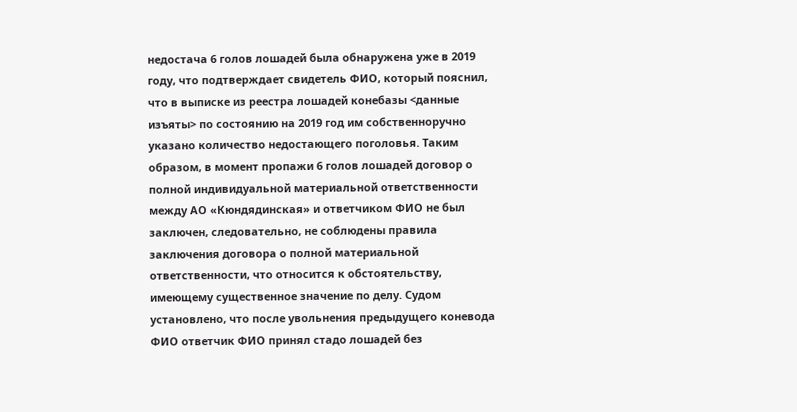недостача 6 голов лошадей была обнаружена уже в 2019 году, что подтверждает свидетель ФИО, который пояснил, что в выписке из реестра лошадей конебазы <данные изъяты> по состоянию на 2019 год им собственноручно указано количество недостающего поголовья. Таким образом, в момент пропажи 6 голов лошадей договор о полной индивидуальной материальной ответственности между АО «Кюндядинская» и ответчиком ФИО не был заключен, следовательно, не соблюдены правила заключения договора о полной материальной ответственности, что относится к обстоятельству, имеющему существенное значение по делу. Судом установлено, что после увольнения предыдущего коневода ФИО ответчик ФИО принял стадо лошадей без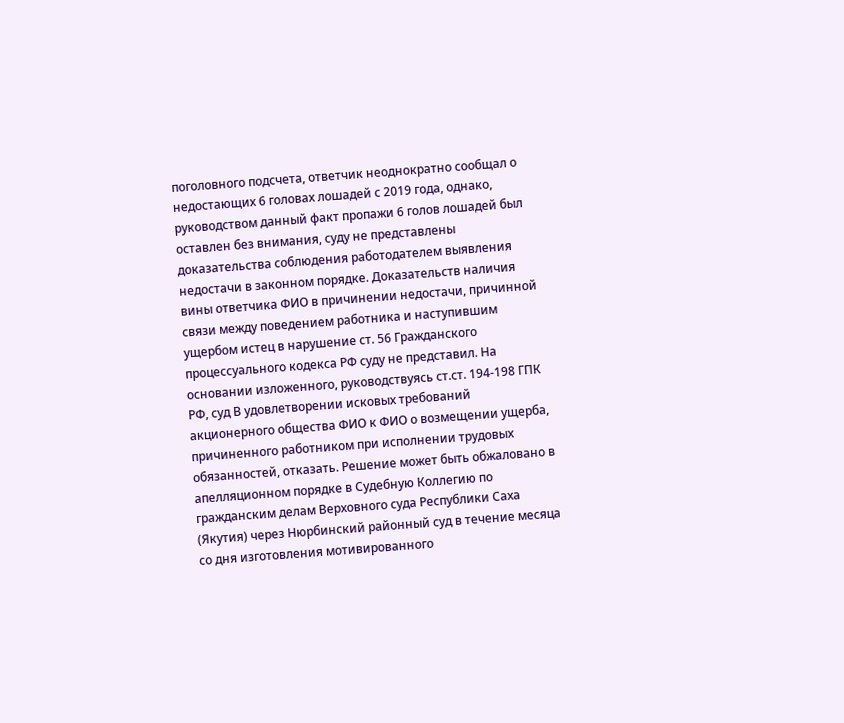поголовного подсчета, ответчик неоднократно сообщал о недостающих 6 головах лошадей с 2019 года, однако, руководством данный факт пропажи 6 голов лошадей был оставлен без внимания, суду не представлены доказательства соблюдения работодателем выявления недостачи в законном порядке. Доказательств наличия вины ответчика ФИО в причинении недостачи, причинной связи между поведением работника и наступившим ущербом истец в нарушение ст. 56 Гражданского процессуального кодекса РФ суду не представил. На основании изложенного, руководствуясь ст.ст. 194-198 ГПК РФ, суд В удовлетворении исковых требований акционерного общества ФИО к ФИО о возмещении ущерба, причиненного работником при исполнении трудовых обязанностей, отказать. Решение может быть обжаловано в апелляционном порядке в Судебную Коллегию по гражданским делам Верховного суда Республики Саха (Якутия) через Нюрбинский районный суд в течение месяца со дня изготовления мотивированного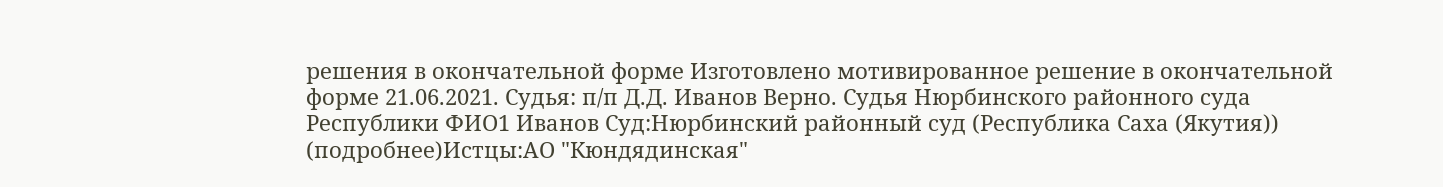решения в окончательной форме Изготовлено мотивированное решение в окончательной форме 21.06.2021. Судья: п/п Д.Д. Иванов Верно. Судья Нюрбинского районного суда Республики ФИО1 Иванов Суд:Нюрбинский районный суд (Республика Саха (Якутия)) (подробнее)Истцы:АО "Кюндядинская"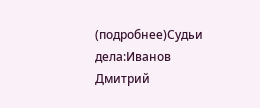(подробнее)Судьи дела:Иванов Дмитрий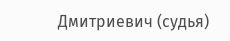Дмитриевич (судья)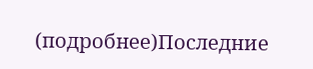(подробнее)Последние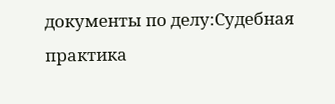документы по делу:Судебная практика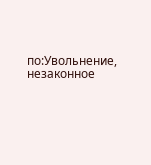по:Увольнение, незаконное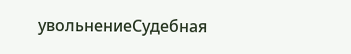увольнениеСудебная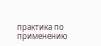практика по применению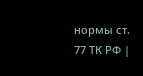нормы ст. 77 ТК РФ |